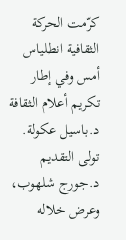كرّمت الحركة الثقافية انطلياس أمس وفي إطار تكريم أعلام الثقافة د.باسيل عكولة. تولى التقديم د.جورج شلهوب، وعرض خلاله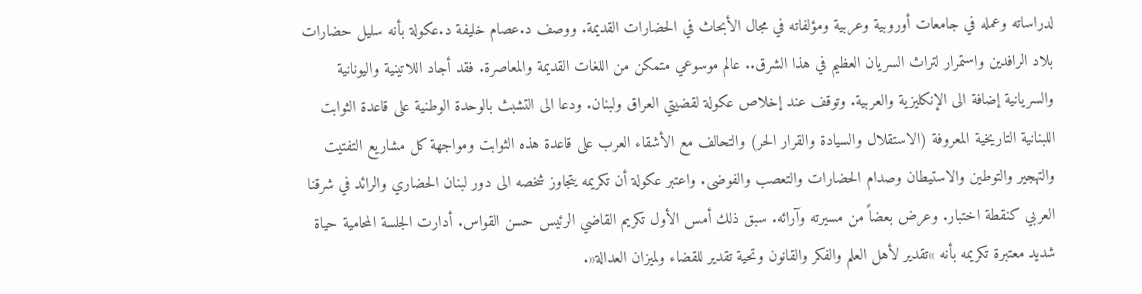لدراساته وعمله في جامعات أوروبية وعربية ومؤلفاته في مجال الأبحاث في الحضارات القديمة. ووصف د.عصام خليفة د.عكولة بأنه سليل حضارات بلاد الرافدين واستمرار لتراث السريان العظيم في هذا الشرق.. عالم موسوعي متمكن من اللغات القديمة والمعاصرة. فقد أجاد اللاتينية واليونانية والسريانية إضافة الى الإنكليزية والعربية. وتوقف عند إخلاص عكولة لقضيتي العراق ولبنان. ودعا الى التشبث بالوحدة الوطنية على قاعدة الثوابت اللبنانية التاريخية المعروفة (الاستقلال والسيادة والقرار الحر) والتحالف مع الأشقاء العرب على قاعدة هذه الثوابت ومواجهة كل مشاريع التفتيت والتهجير والتوطين والاستيطان وصدام الحضارات والتعصب والفوضى. واعتبر عكولة أن تكريمه يتجاوز شخصه الى دور لبنان الحضاري والرائد في شرقنا العربي كنقطة اختبار. وعرض بعضاً من مسيرته وآرائه. سبق ذلك أمس الأول تكريم القاضي الرئيس حسن القواس. أدارت الجلسة المحامية حياة شديد معتبرة تكريمه بأنه »تقدير لأهل العلم والفكر والقانون وتحية تقدير للقضاء ولميزان العدالة«.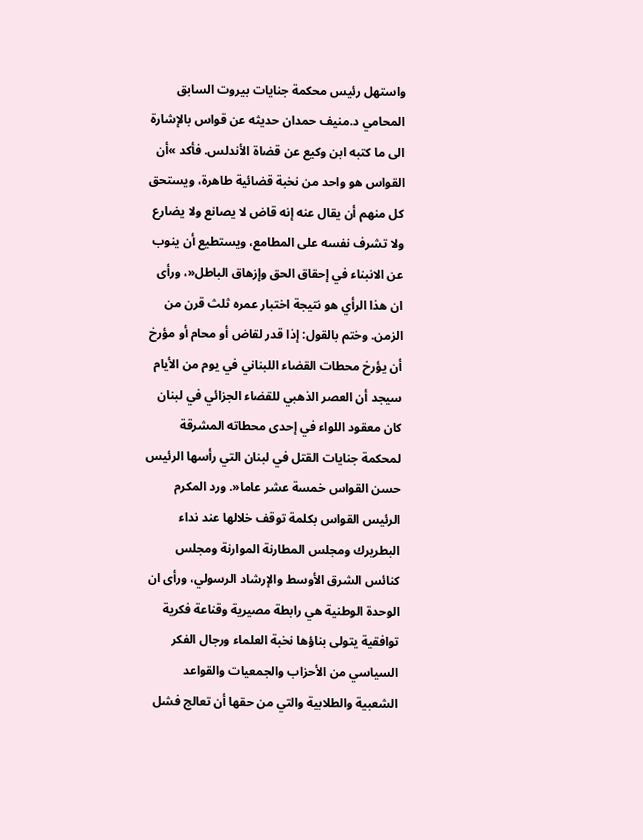واستهل رئيس محكمة جنايات بيروت السابق المحامي د.منيف حمدان حديثه عن قواس بالإشارة الى ما كتبه ابن وكيع عن قضاة الأندلس. فأكد »أن القواس هو واحد من نخبة قضائية طاهرة، ويستحق كل منهم أن يقال عنه إنه قاض لا يصانع ولا يضارع ولا تشرف نفسه على المطامع، ويستطيع أن ينوب عن الانبناء في إحقاق الحق وإزهاق الباطل«، ورأى ان هذا الرأي هو نتيجة اختبار عمره ثلث قرن من الزمن. وختم بالقول: إذا قدر لقاض أو محام أو مؤرخ أن يؤرخ محطات القضاء اللبناني في يوم من الأيام سيجد أن العصر الذهبي للقضاء الجزائي في لبنان كان معقود اللواء في إحدى محطاته المشرقة لمحكمة جنايات القتل في لبنان التي رأسها الرئيس حسن القواس خمسة عشر عاما«. ورد المكرم الرئيس القواس بكلمة توقف خلالها عند نداء البطريرك ومجلس المطارنة الموارنة ومجلس كنائس الشرق الأوسط والإرشاد الرسولي، ورأى ان الوحدة الوطنية هي رابطة مصيرية وقناعة فكرية توافقية يتولى بناؤها نخبة العلماء ورجال الفكر السياسي من الأحزاب والجمعيات والقواعد الشعبية والطلابية والتي من حقها أن تعالج فشل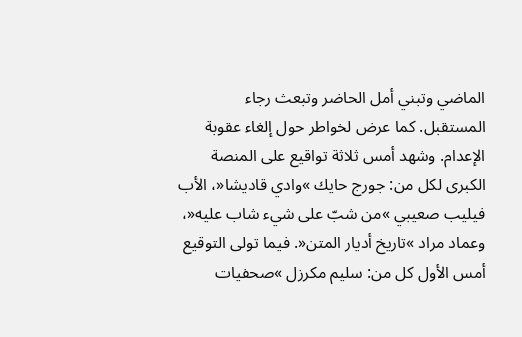الماضي وتبني أمل الحاضر وتبعث رجاء المستقبل. كما عرض لخواطر حول إلغاء عقوبة الإعدام. وشهد أمس ثلاثة تواقيع على المنصة الكبرى لكل من: جورج حايك »وادي قاديشا«، الأب فيليب صعيبي »من شبّ على شيء شاب عليه«، وعماد مراد »تاريخ أديار المتن«. فيما تولى التوقيع أمس الأول كل من: سليم مكرزل »صحفيات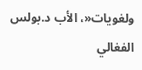ولغويات«، الأب د.بولس الفغالي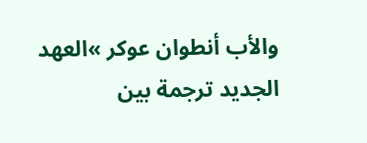والأب أنطوان عوكر »العهد الجديد ترجمة بين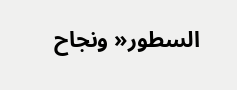السطور« ونجاح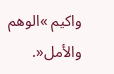واكيم »الوهم والأمل«.